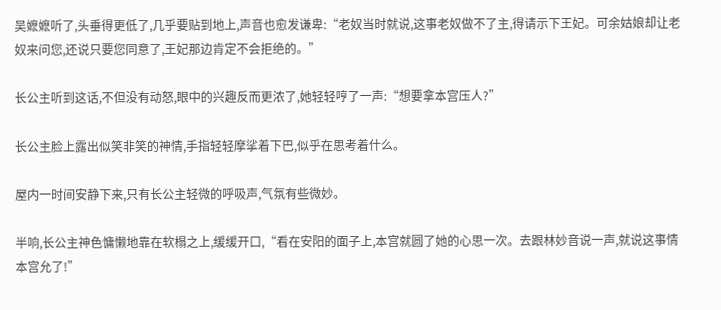吴嬷嬷听了,头垂得更低了,几乎要贴到地上,声音也愈发谦卑:“老奴当时就说,这事老奴做不了主,得请示下王妃。可余姑娘却让老奴来问您,还说只要您同意了,王妃那边肯定不会拒绝的。”

长公主听到这话,不但没有动怒,眼中的兴趣反而更浓了,她轻轻哼了一声:“想要拿本宫压人?”

长公主脸上露出似笑非笑的神情,手指轻轻摩挲着下巴,似乎在思考着什么。

屋内一时间安静下来,只有长公主轻微的呼吸声,气氛有些微妙。

半响,长公主神色慵懒地靠在软榻之上,缓缓开口,“看在安阳的面子上,本宫就圆了她的心思一次。去跟林妙音说一声,就说这事情本宫允了!”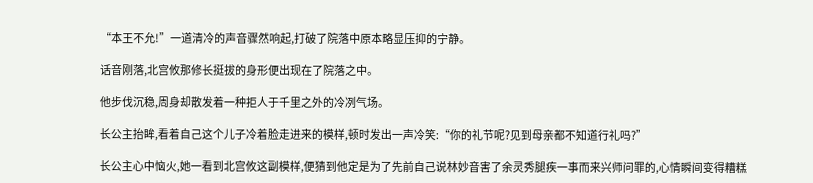“本王不允!”一道清冷的声音骤然响起,打破了院落中原本略显压抑的宁静。

话音刚落,北宫攸那修长挺拔的身形便出现在了院落之中。

他步伐沉稳,周身却散发着一种拒人于千里之外的冷冽气场。

长公主抬眸,看着自己这个儿子冷着脸走进来的模样,顿时发出一声冷笑:“你的礼节呢?见到母亲都不知道行礼吗?”

长公主心中恼火,她一看到北宫攸这副模样,便猜到他定是为了先前自己说林妙音害了余灵秀腿疾一事而来兴师问罪的,心情瞬间变得糟糕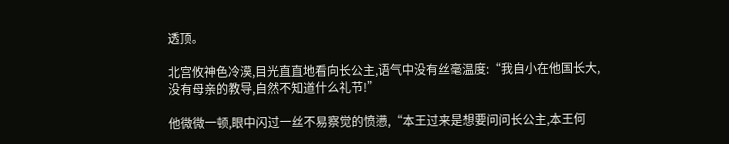透顶。

北宫攸神色冷漠,目光直直地看向长公主,语气中没有丝毫温度:“我自小在他国长大,没有母亲的教导,自然不知道什么礼节!”

他微微一顿,眼中闪过一丝不易察觉的愤懑,“本王过来是想要问问长公主,本王何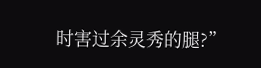时害过余灵秀的腿?”